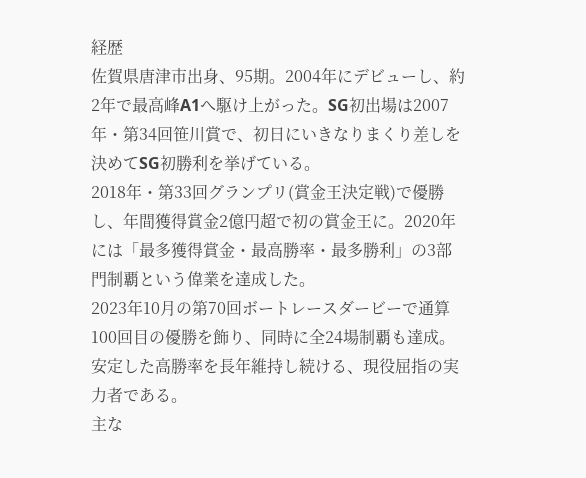経歴
佐賀県唐津市出身、95期。2004年にデビューし、約2年で最高峰A1へ駆け上がった。SG初出場は2007年・第34回笹川賞で、初日にいきなりまくり差しを決めてSG初勝利を挙げている。
2018年・第33回グランプリ(賞金王決定戦)で優勝し、年間獲得賞金2億円超で初の賞金王に。2020年には「最多獲得賞金・最高勝率・最多勝利」の3部門制覇という偉業を達成した。
2023年10月の第70回ボートレースダービーで通算100回目の優勝を飾り、同時に全24場制覇も達成。安定した高勝率を長年維持し続ける、現役屈指の実力者である。
主な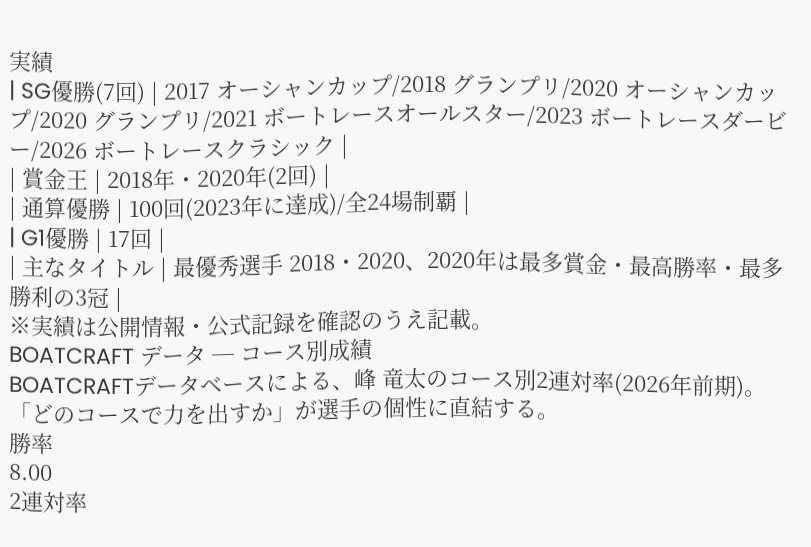実績
| SG優勝(7回) | 2017 オーシャンカップ/2018 グランプリ/2020 オーシャンカップ/2020 グランプリ/2021 ボートレースオールスター/2023 ボートレースダービー/2026 ボートレースクラシック |
| 賞金王 | 2018年・2020年(2回) |
| 通算優勝 | 100回(2023年に達成)/全24場制覇 |
| G1優勝 | 17回 |
| 主なタイトル | 最優秀選手 2018・2020、2020年は最多賞金・最高勝率・最多勝利の3冠 |
※実績は公開情報・公式記録を確認のうえ記載。
BOATCRAFT データ ─ コース別成績
BOATCRAFTデータベースによる、峰 竜太のコース別2連対率(2026年前期)。「どのコースで力を出すか」が選手の個性に直結する。
勝率
8.00
2連対率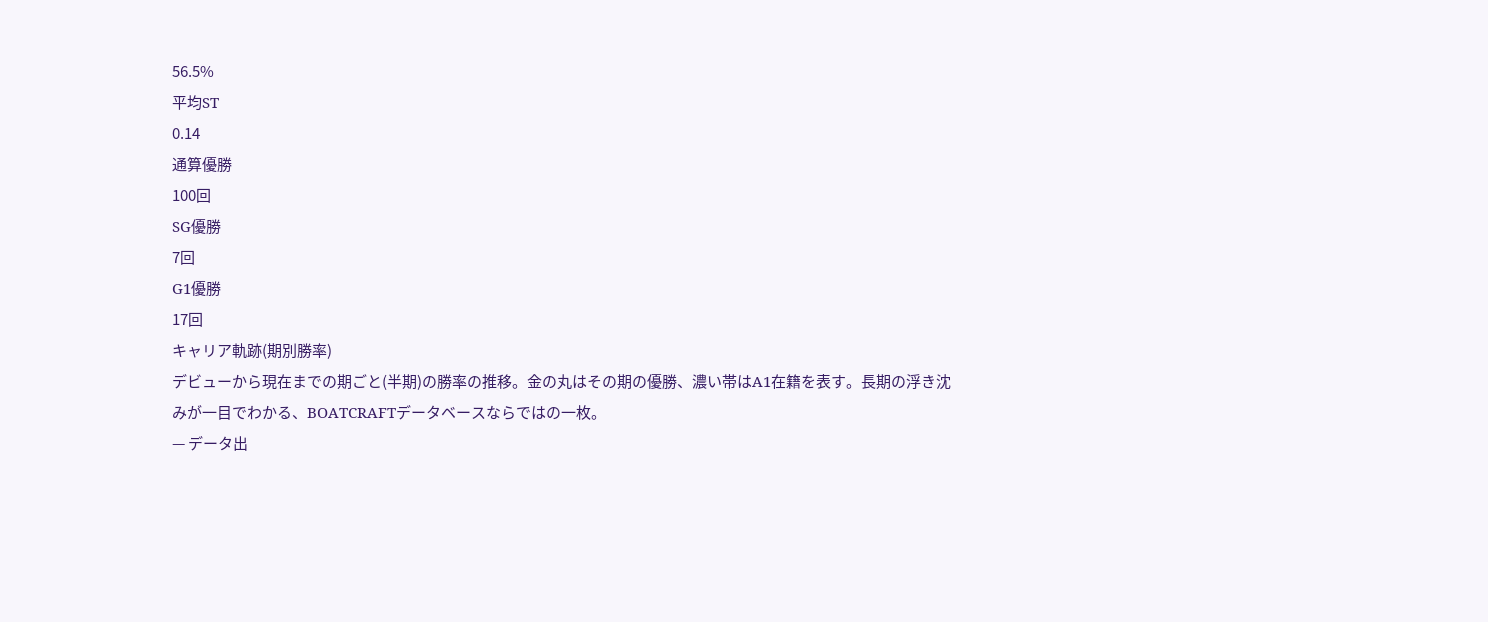56.5%
平均ST
0.14
通算優勝
100回
SG優勝
7回
G1優勝
17回
キャリア軌跡(期別勝率)
デビューから現在までの期ごと(半期)の勝率の推移。金の丸はその期の優勝、濃い帯はA1在籍を表す。長期の浮き沈みが一目でわかる、BOATCRAFTデータベースならではの一枚。
— データ出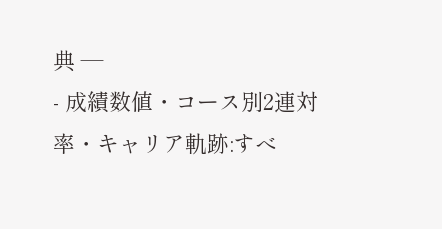典 —
- 成績数値・コース別2連対率・キャリア軌跡:すべ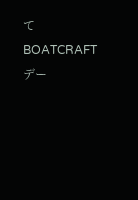て BOATCRAFT デー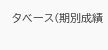タベース(期別成績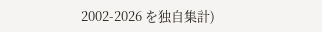2002-2026 を独自集計)